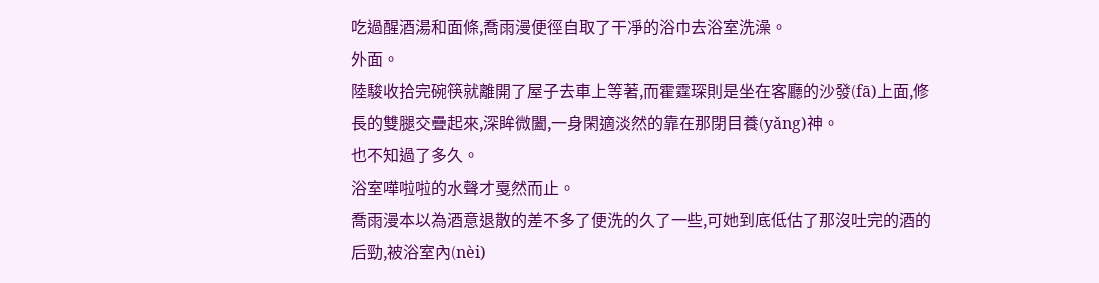吃過醒酒湯和面條,喬雨漫便徑自取了干凈的浴巾去浴室洗澡。
外面。
陸駿收拾完碗筷就離開了屋子去車上等著,而霍霆琛則是坐在客廳的沙發(fā)上面,修長的雙腿交疊起來,深眸微闔,一身閑適淡然的靠在那閉目養(yǎng)神。
也不知過了多久。
浴室嘩啦啦的水聲才戛然而止。
喬雨漫本以為酒意退散的差不多了便洗的久了一些,可她到底低估了那沒吐完的酒的后勁,被浴室內(nèi)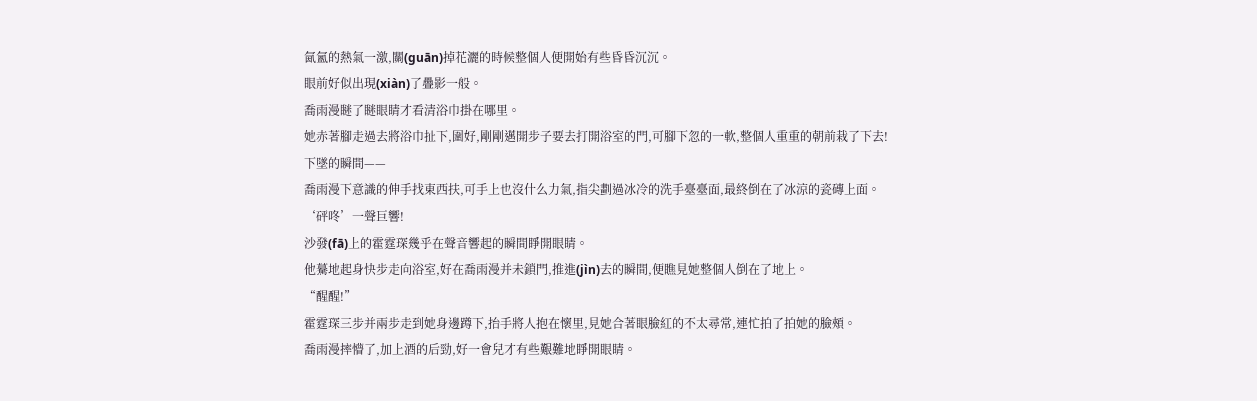氤氳的熱氣一激,關(guān)掉花灑的時候整個人便開始有些昏昏沉沉。
眼前好似出現(xiàn)了疊影一般。
喬雨漫瞇了瞇眼睛才看清浴巾掛在哪里。
她赤著腳走過去將浴巾扯下,圍好,剛剛邁開步子要去打開浴室的門,可腳下忽的一軟,整個人重重的朝前栽了下去!
下墜的瞬間——
喬雨漫下意識的伸手找東西扶,可手上也沒什么力氣,指尖劃過冰冷的洗手臺臺面,最終倒在了冰涼的瓷磚上面。
‘砰咚’一聲巨響!
沙發(fā)上的霍霆琛幾乎在聲音響起的瞬間睜開眼睛。
他驀地起身快步走向浴室,好在喬雨漫并未鎖門,推進(jìn)去的瞬間,便瞧見她整個人倒在了地上。
“醒醒!”
霍霆琛三步并兩步走到她身邊蹲下,抬手將人抱在懷里,見她合著眼臉紅的不太尋常,連忙拍了拍她的臉頰。
喬雨漫摔懵了,加上酒的后勁,好一會兒才有些艱難地睜開眼睛。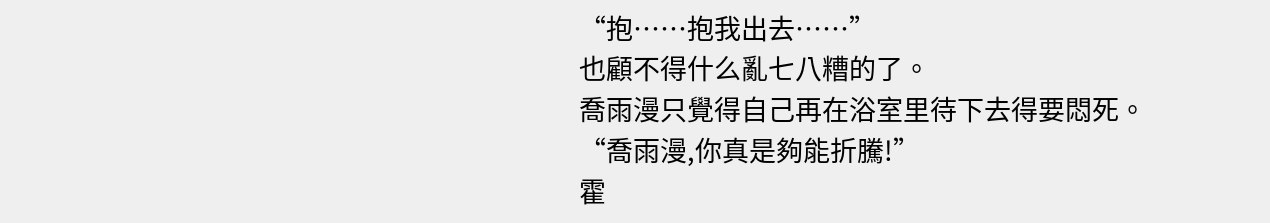“抱……抱我出去……”
也顧不得什么亂七八糟的了。
喬雨漫只覺得自己再在浴室里待下去得要悶死。
“喬雨漫,你真是夠能折騰!”
霍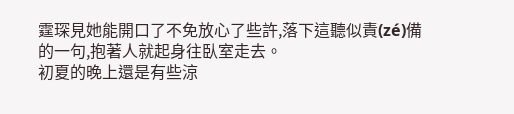霆琛見她能開口了不免放心了些許,落下這聽似責(zé)備的一句,抱著人就起身往臥室走去。
初夏的晚上還是有些涼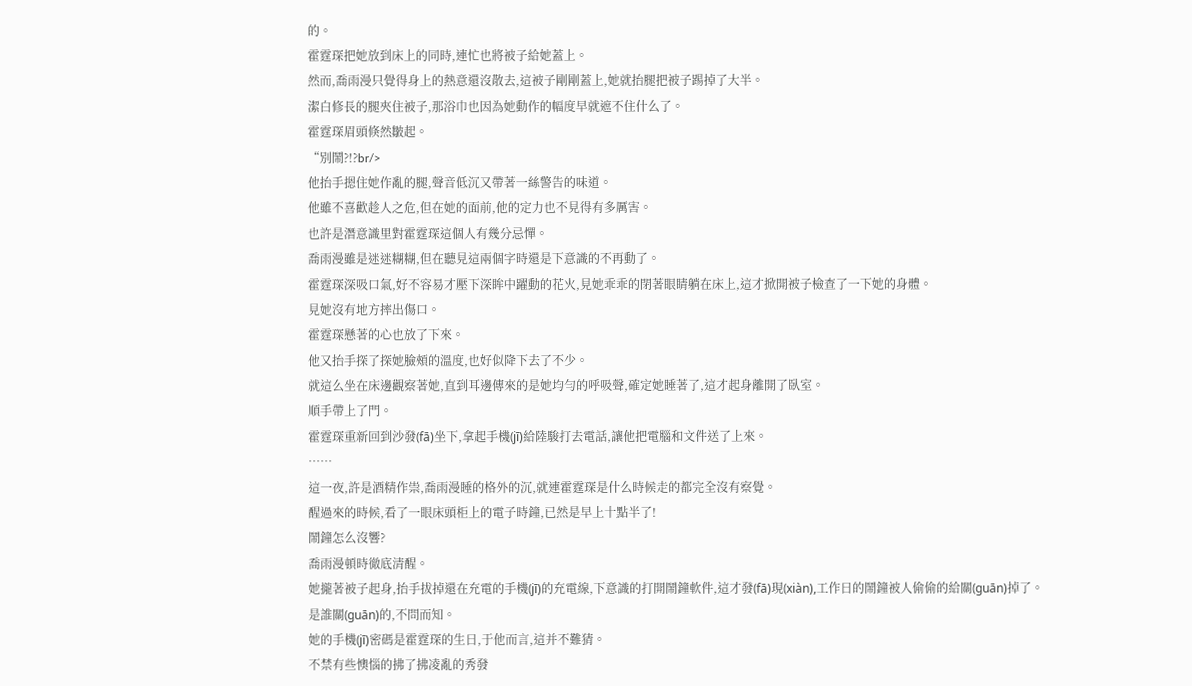的。
霍霆琛把她放到床上的同時,連忙也將被子給她蓋上。
然而,喬雨漫只覺得身上的熱意還沒散去,這被子剛剛蓋上,她就抬腿把被子踢掉了大半。
潔白修長的腿夾住被子,那浴巾也因為她動作的幅度早就遮不住什么了。
霍霆琛眉頭倏然皺起。
“別鬧?!?br/>
他抬手摁住她作亂的腿,聲音低沉又帶著一絲警告的味道。
他雖不喜歡趁人之危,但在她的面前,他的定力也不見得有多厲害。
也許是潛意識里對霍霆琛這個人有幾分忌憚。
喬雨漫雖是迷迷糊糊,但在聽見這兩個字時還是下意識的不再動了。
霍霆琛深吸口氣,好不容易才壓下深眸中躍動的花火,見她乖乖的閉著眼睛躺在床上,這才掀開被子檢查了一下她的身體。
見她沒有地方摔出傷口。
霍霆琛懸著的心也放了下來。
他又抬手探了探她臉頰的溫度,也好似降下去了不少。
就這么坐在床邊觀察著她,直到耳邊傳來的是她均勻的呼吸聲,確定她睡著了,這才起身離開了臥室。
順手帶上了門。
霍霆琛重新回到沙發(fā)坐下,拿起手機(jī)給陸駿打去電話,讓他把電腦和文件送了上來。
……
這一夜,許是酒精作祟,喬雨漫睡的格外的沉,就連霍霆琛是什么時候走的都完全沒有察覺。
醒過來的時候,看了一眼床頭柜上的電子時鐘,已然是早上十點半了!
鬧鐘怎么沒響?
喬雨漫頓時徹底清醒。
她攏著被子起身,抬手拔掉還在充電的手機(jī)的充電線,下意識的打開鬧鐘軟件,這才發(fā)現(xiàn),工作日的鬧鐘被人偷偷的給關(guān)掉了。
是誰關(guān)的,不問而知。
她的手機(jī)密碼是霍霆琛的生日,于他而言,這并不難猜。
不禁有些懊惱的拂了拂凌亂的秀發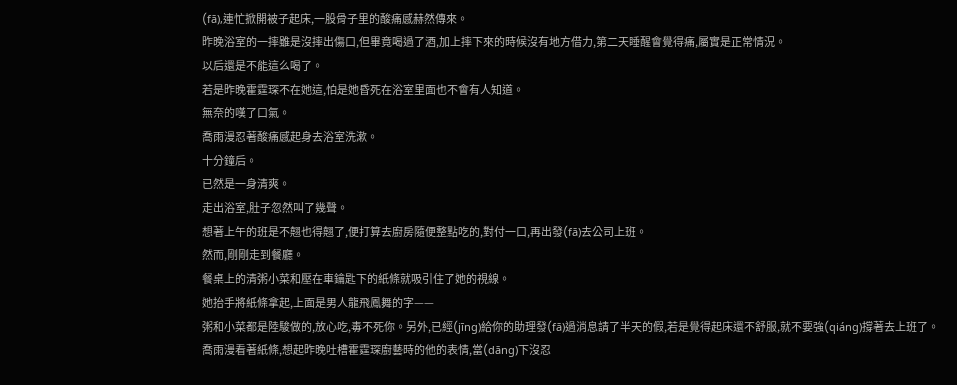(fā),連忙掀開被子起床,一股骨子里的酸痛感赫然傳來。
昨晚浴室的一摔雖是沒摔出傷口,但畢竟喝過了酒,加上摔下來的時候沒有地方借力,第二天睡醒會覺得痛,屬實是正常情況。
以后還是不能這么喝了。
若是昨晚霍霆琛不在她這,怕是她昏死在浴室里面也不會有人知道。
無奈的嘆了口氣。
喬雨漫忍著酸痛感起身去浴室洗漱。
十分鐘后。
已然是一身清爽。
走出浴室,肚子忽然叫了幾聲。
想著上午的班是不翹也得翹了,便打算去廚房隨便整點吃的,對付一口,再出發(fā)去公司上班。
然而,剛剛走到餐廳。
餐桌上的清粥小菜和壓在車鑰匙下的紙條就吸引住了她的視線。
她抬手將紙條拿起,上面是男人龍飛鳳舞的字——
粥和小菜都是陸駿做的,放心吃,毒不死你。另外,已經(jīng)給你的助理發(fā)過消息請了半天的假,若是覺得起床還不舒服,就不要強(qiáng)撐著去上班了。
喬雨漫看著紙條,想起昨晚吐槽霍霆琛廚藝時的他的表情,當(dāng)下沒忍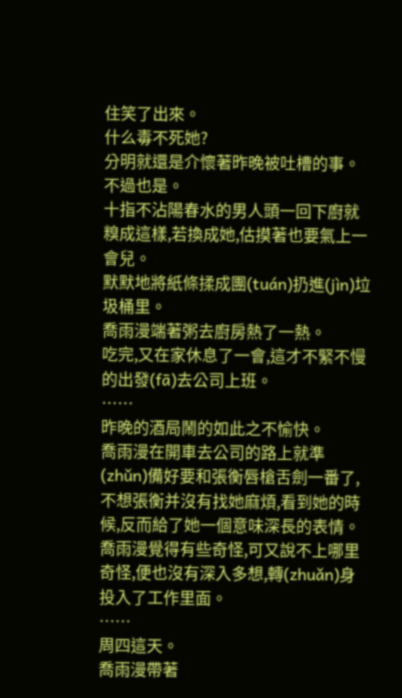住笑了出來。
什么毒不死她?
分明就還是介懷著昨晚被吐槽的事。
不過也是。
十指不沾陽春水的男人頭一回下廚就糗成這樣,若換成她,估摸著也要氣上一會兒。
默默地將紙條揉成團(tuán)扔進(jìn)垃圾桶里。
喬雨漫端著粥去廚房熱了一熱。
吃完,又在家休息了一會,這才不緊不慢的出發(fā)去公司上班。
……
昨晚的酒局鬧的如此之不愉快。
喬雨漫在開車去公司的路上就準(zhǔn)備好要和張衡唇槍舌劍一番了,不想張衡并沒有找她麻煩,看到她的時候,反而給了她一個意味深長的表情。
喬雨漫覺得有些奇怪,可又說不上哪里奇怪,便也沒有深入多想,轉(zhuǎn)身投入了工作里面。
……
周四這天。
喬雨漫帶著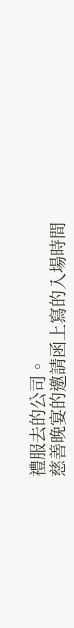禮服去的公司。
慈善晚宴的邀請函上寫的入場時間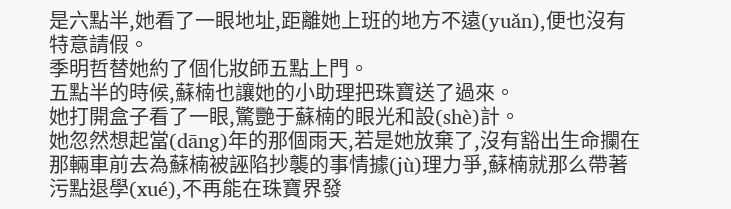是六點半,她看了一眼地址,距離她上班的地方不遠(yuǎn),便也沒有特意請假。
季明哲替她約了個化妝師五點上門。
五點半的時候,蘇楠也讓她的小助理把珠寶送了過來。
她打開盒子看了一眼,驚艷于蘇楠的眼光和設(shè)計。
她忽然想起當(dāng)年的那個雨天,若是她放棄了,沒有豁出生命攔在那輛車前去為蘇楠被誣陷抄襲的事情據(jù)理力爭,蘇楠就那么帶著污點退學(xué),不再能在珠寶界發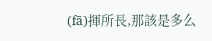(fā)揮所長,那該是多么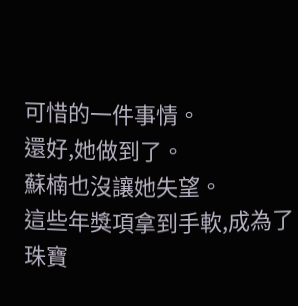可惜的一件事情。
還好,她做到了。
蘇楠也沒讓她失望。
這些年獎項拿到手軟,成為了珠寶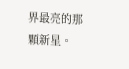界最亮的那顆新星。